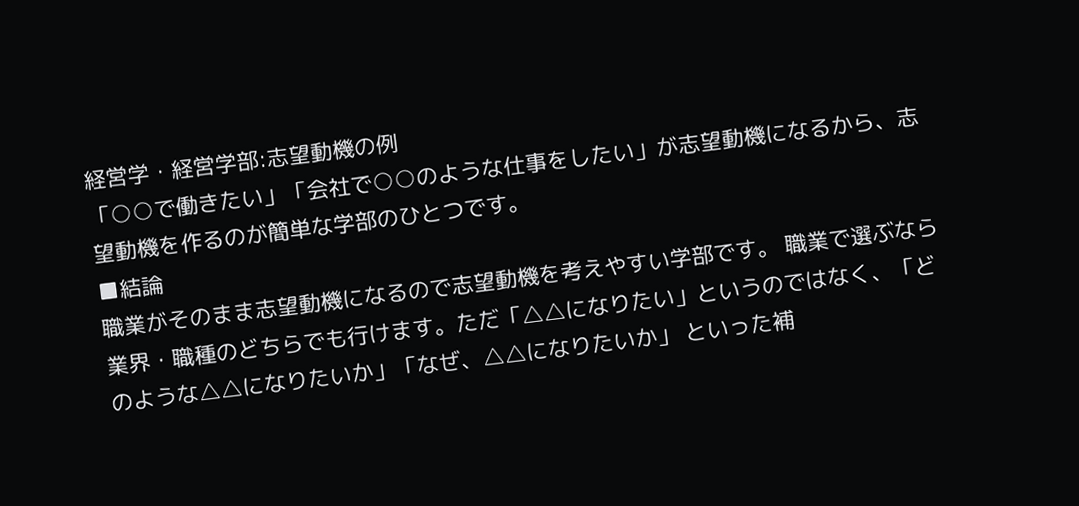経営学・経営学部:志望動機の例
「○○で働きたい」「会社で○○のような仕事をしたい」が志望動機になるから、志望動機を作るのが簡単な学部のひとつです。
■結論
職業がそのまま志望動機になるので志望動機を考えやすい学部です。 職業で選ぶなら業界・職種のどちらでも行けます。ただ「△△になりたい」というのではなく、「どのような△△になりたいか」「なぜ、△△になりたいか」 といった補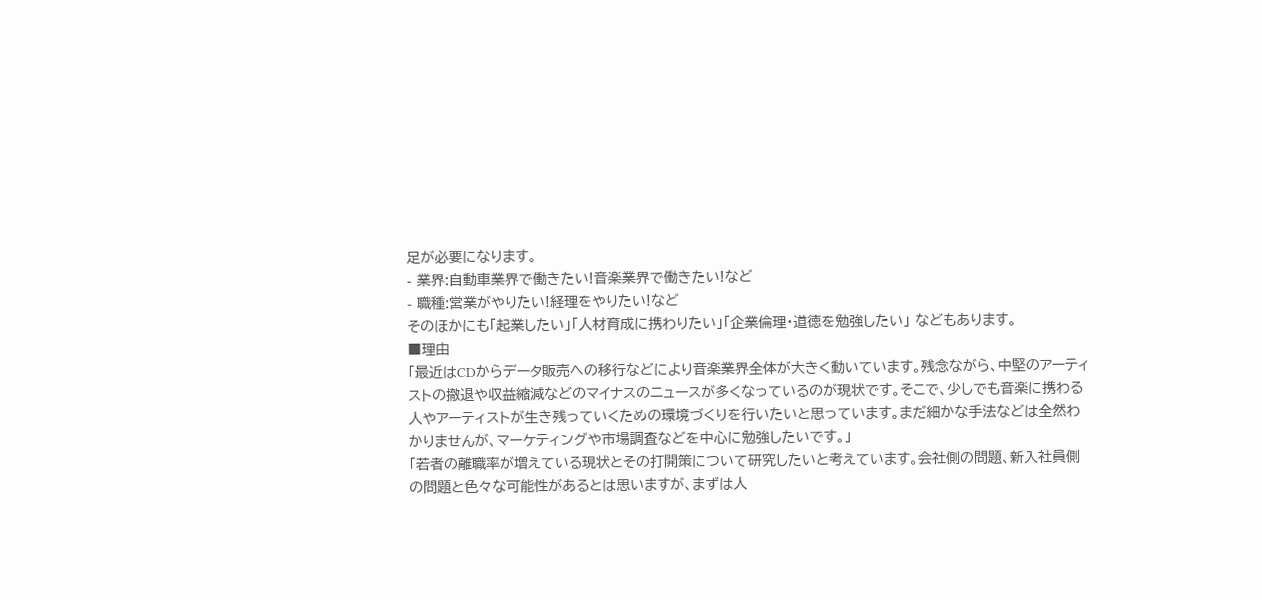足が必要になります。
- 業界:自動車業界で働きたい!音楽業界で働きたい!など
- 職種:営業がやりたい!経理をやりたい!など
そのほかにも「起業したい」「人材育成に携わりたい」「企業倫理・道徳を勉強したい」 などもあります。
■理由
「最近はCDからデータ販売への移行などにより音楽業界全体が大きく動いています。残念ながら、中堅のアーティストの撤退や収益縮減などのマイナスのニュースが多くなっているのが現状です。そこで、少しでも音楽に携わる人やアーティストが生き残っていくための環境づくりを行いたいと思っています。まだ細かな手法などは全然わかりませんが、マーケティングや市場調査などを中心に勉強したいです。」
「若者の離職率が増えている現状とその打開策について研究したいと考えています。会社側の問題、新入社員側の問題と色々な可能性があるとは思いますが、まずは人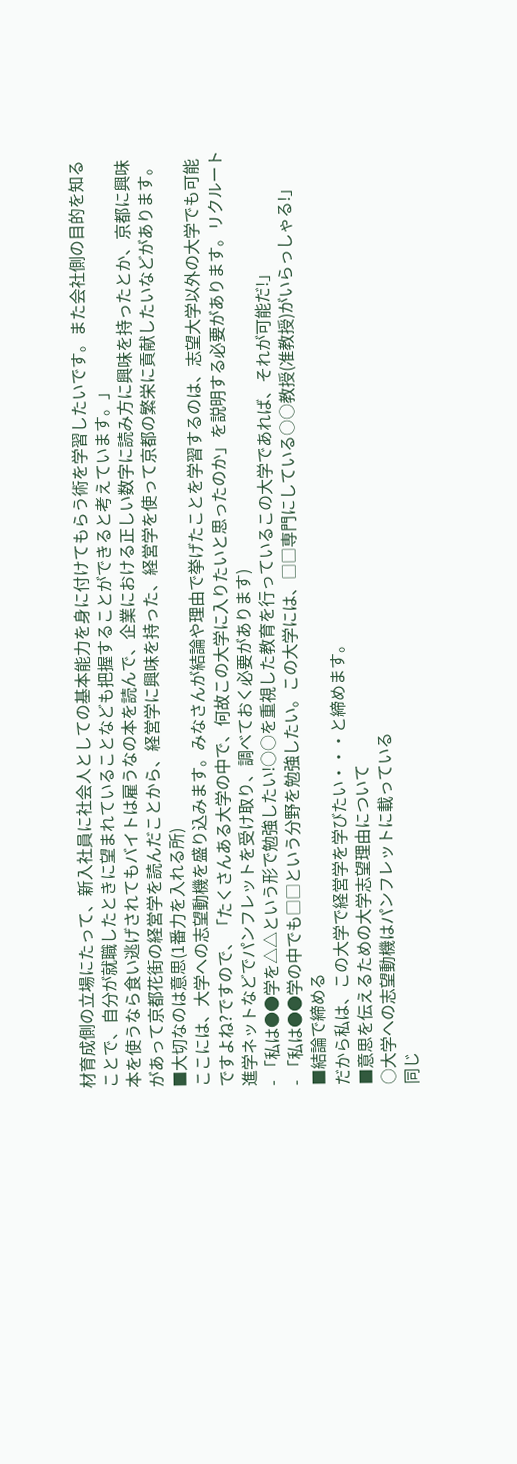材育成側の立場にたって、新入社員に社会人としての基本能力を身に付けてもらう術を学習したいです。また会社側の目的を知ることで、自分が就職したときに望まれていることなども把握することができると考えています。」
本を使うなら食い逃げされてもバイトは雇うなの本を読んで、企業における正しい数字に読み方に興味を持ったとか、京都に興味があって京都花街の経営学を読んだことから、経営学に興味を持った、経営学を使って京都の繁栄に貢献したいなどがあります。
■大切なのは意思(1番力を入れる所)
ここには、大学への志望動機を盛り込みます。みなさんが結論や理由で挙げたことを学習するのは、志望大学以外の大学でも可能ですよね?ですので、「たくさんある大学の中で、何故この大学に入りたいと思ったのか」を説明する必要があります。リクルート進学ネットなどでパンフレットを受け取り、調べておく必要があります)
- 「私は●●学を△△という形で勉強したい!○○を重視した教育を行っているこの大学であれば、それが可能だ!」
- 「私は●●学の中でも□□という分野を勉強したい。この大学には、□□専門にしている○○教授(准教授)がいらっしゃる!」
■結論で締める
だから私は、この大学で経営学を学びたい・・・と締めます。
■意思を伝えるための大学志望理由について
○大学への志望動機はパンフレットに載っている
同じ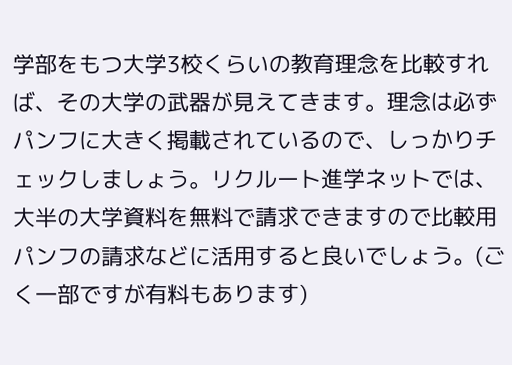学部をもつ大学3校くらいの教育理念を比較すれば、その大学の武器が見えてきます。理念は必ずパンフに大きく掲載されているので、しっかりチェックしましょう。リクルート進学ネットでは、大半の大学資料を無料で請求できますので比較用パンフの請求などに活用すると良いでしょう。(ごく一部ですが有料もあります)